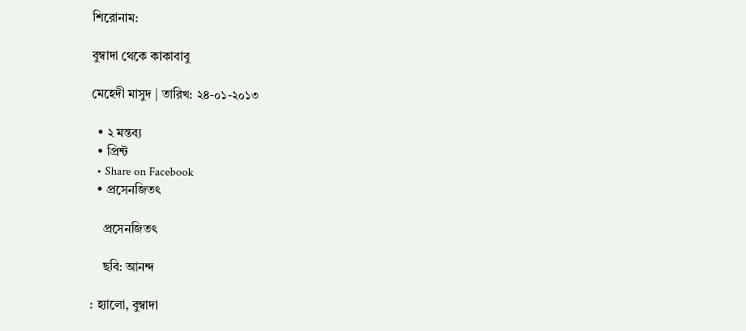শিরোনাম:

বুম্বাদা থেকে কাকাবাবু

মেহেদী মাসুদ | তারিখ: ২৪-০১-২০১৩

  • ২ মন্তব্য
  • প্রিন্ট
  • Share on Facebook
  • প্রসেনজিতৎ

    প্রসেনজিতৎ

    ছবি: আনন্দ

: হ্যালো, বুম্বাদা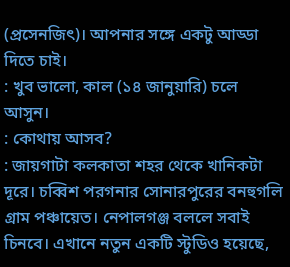(প্রসেনজিৎ)। আপনার সঙ্গে একটু আড্ডা দিতে চাই।
: খুব ভালো, কাল (১৪ জানুয়ারি) চলে আসুন।
: কোথায় আসব?
: জায়গাটা কলকাতা শহর থেকে খানিকটা দূরে। চব্বিশ পরগনার সোনারপুরের বনহুগলি গ্রাম পঞ্চায়েত। নেপালগঞ্জ বললে সবাই চিনবে। এখানে নতুন একটি স্টুডিও হয়েছে,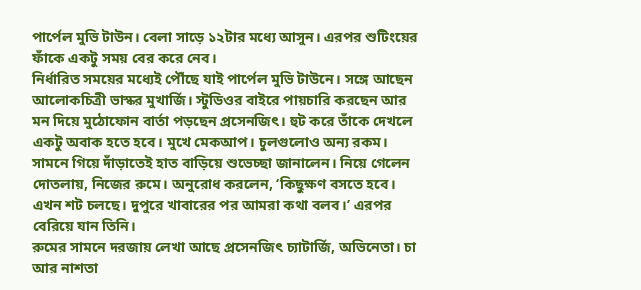পার্পেল মুভি টাউন। বেলা সাড়ে ১২টার মধ্যে আসুন। এরপর শুটিংয়ের ফাঁকে একটু সময় বের করে নেব।
নির্ধারিত সময়ের মধ্যেই পৌঁছে যাই পার্পেল মুভি টাউনে। সঙ্গে আছেন আলোকচিত্রী ভাস্কর মুখার্জি। স্টুডিওর বাইরে পায়চারি করছেন আর মন দিয়ে মুঠোফোন বার্তা পড়ছেন প্রসেনজিৎ। হুট করে তাঁকে দেখলে একটু অবাক হতে হবে। মুখে মেকআপ। চুলগুলোও অন্য রকম। সামনে গিয়ে দাঁড়াতেই হাত বাড়িয়ে শুভেচ্ছা জানালেন। নিয়ে গেলেন দোতলায়, নিজের রুমে। অনুরোধ করলেন, ‘কিছুক্ষণ বসতে হবে। এখন শট চলছে। দুপুরে খাবারের পর আমরা কথা বলব।’ এরপর বেরিয়ে যান তিনি।
রুমের সামনে দরজায় লেখা আছে প্রসেনজিৎ চ্যাটার্জি, অভিনেতা। চা আর নাশতা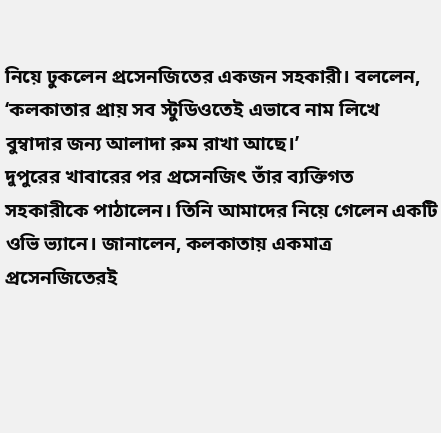নিয়ে ঢুকলেন প্রসেনজিতের একজন সহকারী। বললেন, ‘কলকাতার প্রায় সব স্টুডিওতেই এভাবে নাম লিখে বুম্বাদার জন্য আলাদা রুম রাখা আছে।’
দুপুরের খাবারের পর প্রসেনজিৎ তাঁর ব্যক্তিগত সহকারীকে পাঠালেন। তিনি আমাদের নিয়ে গেলেন একটি ওভি ভ্যানে। জানালেন, কলকাতায় একমাত্র প্রসেনজিতেরই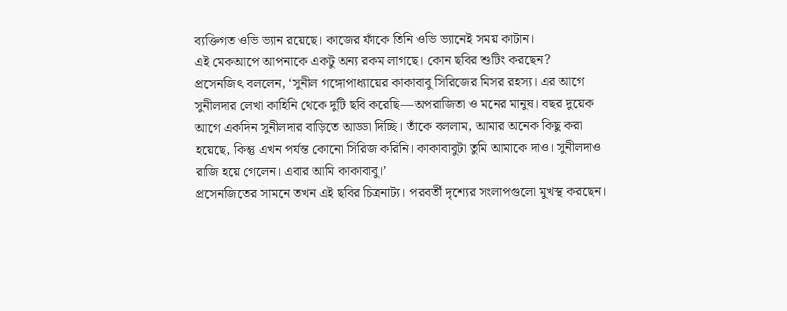ব্যক্তিগত ওভি ভ্যান রয়েছে। কাজের ফাঁকে তিনি ওভি ভ্যানেই সময় কাটান।
এই মেকআপে আপনাকে একটু অন্য রকম লাগছে। কোন ছবির শুটিং করছেন?
প্রসেনজিৎ বললেন, ‘সুনীল গঙ্গোপাধ্যায়ের কাকাবাবু সিরিজের মিসর রহস্য। এর আগে সুনীলদার লেখা কাহিনি থেকে দুটি ছবি করেছি—অপরাজিতা ও মনের মানুষ। বছর দুয়েক আগে একদিন সুনীলদার বাড়িতে আড্ডা দিচ্ছি। তাঁকে বললাম, আমার অনেক কিছু করা হয়েছে, কিন্তু এখন পর্যন্ত কোনো সিরিজ করিনি। কাকাবাবুটা তুমি আমাকে দাও। সুনীলদাও রাজি হয়ে গেলেন। এবার আমি কাকাবাবু।’
প্রসেনজিতের সামনে তখন এই ছবির চিত্রনাট্য। পরবর্তী দৃশ্যের সংলাপগুলো মুখস্থ করছেন।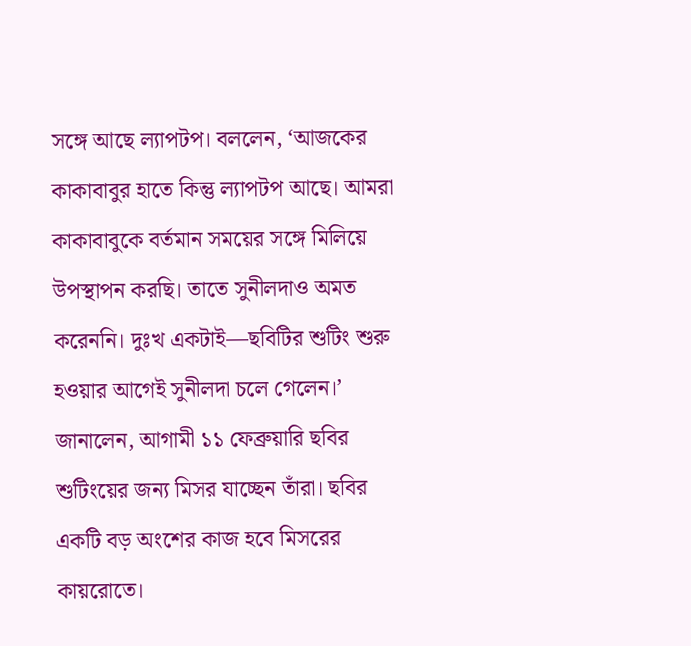সঙ্গে আছে ল্যাপটপ। বললেন, ‘আজকের কাকাবাবুর হাতে কিন্তু ল্যাপটপ আছে। আমরা কাকাবাবুকে বর্তমান সময়ের সঙ্গে মিলিয়ে উপস্থাপন করছি। তাতে সুনীলদাও অমত করেননি। দুঃখ একটাই—ছবিটির শুটিং শুরু হওয়ার আগেই সুনীলদা চলে গেলেন।’
জানালেন, আগামী ১১ ফেব্রুয়ারি ছবির শুটিংয়ের জন্য মিসর যাচ্ছেন তাঁরা। ছবির একটি বড় অংশের কাজ হবে মিসরের কায়রোতে।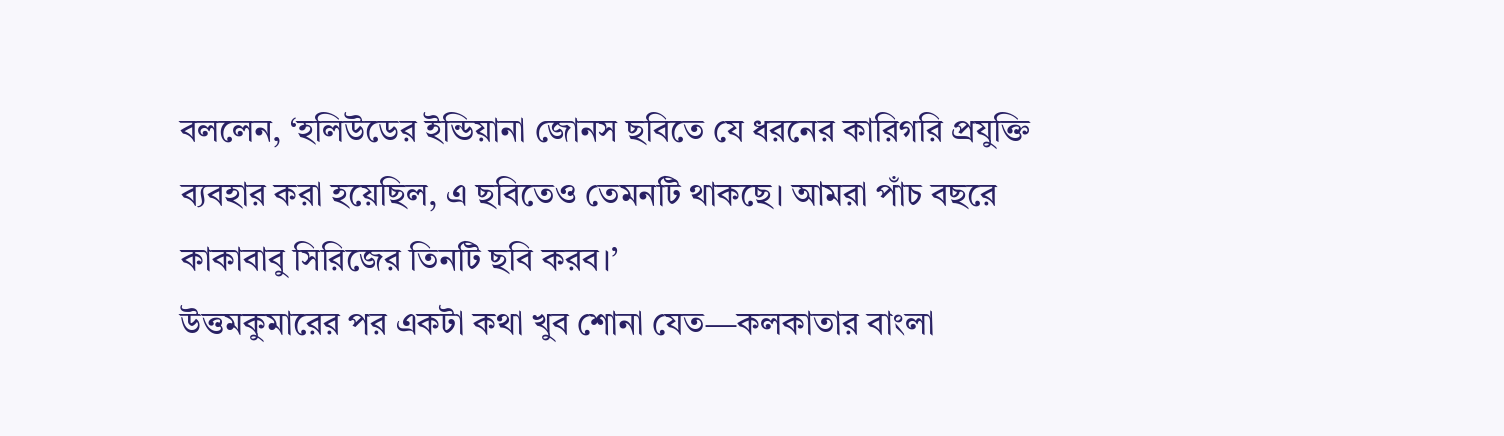বললেন, ‘হলিউডের ইন্ডিয়ানা জোনস ছবিতে যে ধরনের কারিগরি প্রযুক্তি ব্যবহার করা হয়েছিল, এ ছবিতেও তেমনটি থাকছে। আমরা পাঁচ বছরে কাকাবাবু সিরিজের তিনটি ছবি করব।’
উত্তমকুমারের পর একটা কথা খুব শোনা যেত—কলকাতার বাংলা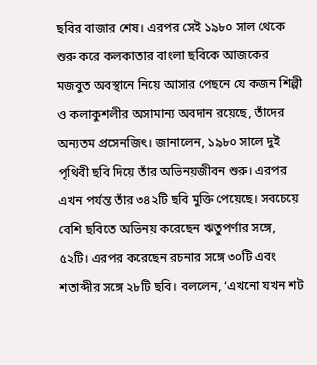ছবির বাজার শেষ। এরপর সেই ১৯৮০ সাল থেকে শুরু করে কলকাতার বাংলা ছবিকে আজকের মজবুত অবস্থানে নিয়ে আসার পেছনে যে কজন শিল্পী ও কলাকুশলীর অসামান্য অবদান রয়েছে, তাঁদের অন্যতম প্রসেনজিৎ। জানালেন, ১৯৮০ সালে দুই পৃথিবী ছবি দিয়ে তাঁর অভিনয়জীবন শুরু। এরপর এখন পর্যন্ত তাঁর ৩৪২টি ছবি মুক্তি পেয়েছে। সবচেয়ে বেশি ছবিতে অভিনয় করেছেন ঋতুপর্ণার সঙ্গে, ৫২টি। এরপর করেছেন রচনার সঙ্গে ৩০টি এবং শতাব্দীর সঙ্গে ২৮টি ছবি। বললেন, ‘এখনো যখন শট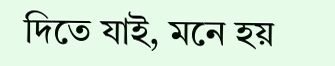দিতে যাই, মনে হয়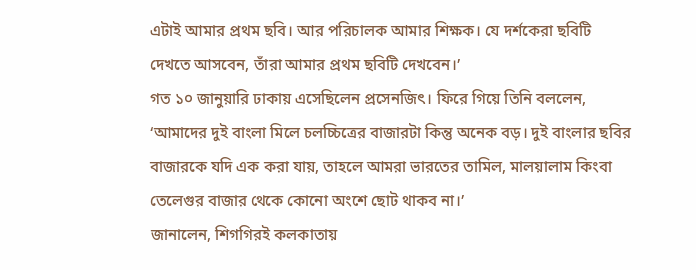এটাই আমার প্রথম ছবি। আর পরিচালক আমার শিক্ষক। যে দর্শকেরা ছবিটি দেখতে আসবেন, তাঁরা আমার প্রথম ছবিটি দেখবেন।’
গত ১০ জানুয়ারি ঢাকায় এসেছিলেন প্রসেনজিৎ। ফিরে গিয়ে তিনি বললেন, ‘আমাদের দুই বাংলা মিলে চলচ্চিত্রের বাজারটা কিন্তু অনেক বড়। দুই বাংলার ছবির বাজারকে যদি এক করা যায়, তাহলে আমরা ভারতের তামিল, মালয়ালাম কিংবা তেলেগুর বাজার থেকে কোনো অংশে ছোট থাকব না।’
জানালেন, শিগগিরই কলকাতায়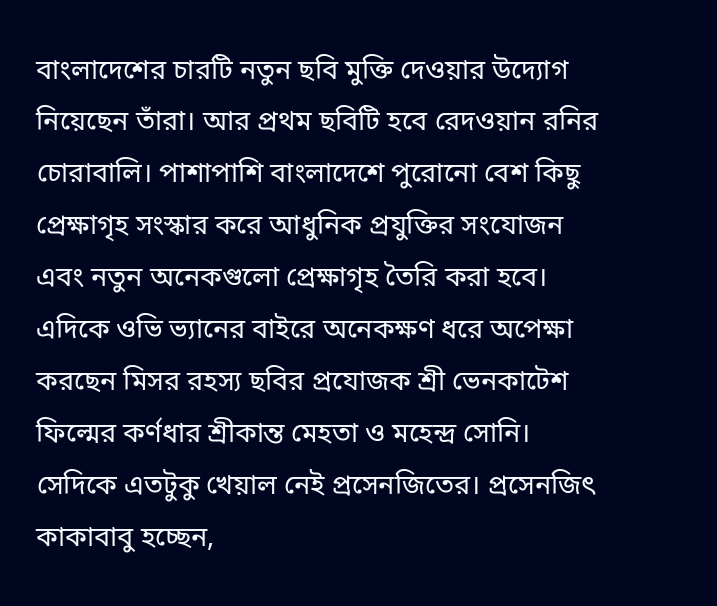বাংলাদেশের চারটি নতুন ছবি মুক্তি দেওয়ার উদ্যোগ নিয়েছেন তাঁরা। আর প্রথম ছবিটি হবে রেদওয়ান রনির চোরাবালি। পাশাপাশি বাংলাদেশে পুরোনো বেশ কিছু প্রেক্ষাগৃহ সংস্কার করে আধুনিক প্রযুক্তির সংযোজন এবং নতুন অনেকগুলো প্রেক্ষাগৃহ তৈরি করা হবে।
এদিকে ওভি ভ্যানের বাইরে অনেকক্ষণ ধরে অপেক্ষা করছেন মিসর রহস্য ছবির প্রযোজক শ্রী ভেনকাটেশ ফিল্মের কর্ণধার শ্রীকান্ত মেহতা ও মহেন্দ্র সোনি। সেদিকে এতটুকু খেয়াল নেই প্রসেনজিতের। প্রসেনজিৎ কাকাবাবু হচ্ছেন,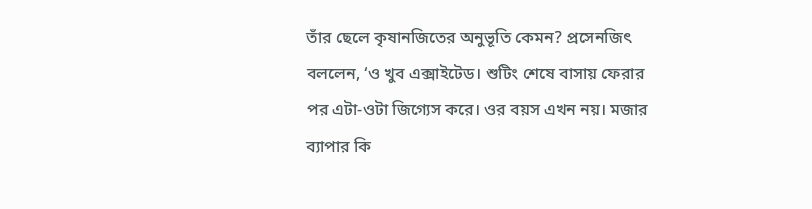তাঁর ছেলে কৃষানজিতের অনুভূতি কেমন? প্রসেনজিৎ বললেন, ‘ও খুব এক্সাইটেড। শুটিং শেষে বাসায় ফেরার পর এটা-ওটা জিগ্যেস করে। ওর বয়স এখন নয়। মজার ব্যাপার কি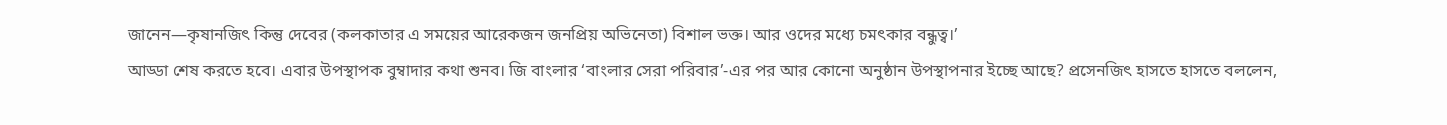জানেন—কৃষানজিৎ কিন্তু দেবের (কলকাতার এ সময়ের আরেকজন জনপ্রিয় অভিনেতা) বিশাল ভক্ত। আর ওদের মধ্যে চমৎকার বন্ধুত্ব।’
আড্ডা শেষ করতে হবে। এবার উপস্থাপক বুম্বাদার কথা শুনব। জি বাংলার ‘বাংলার সেরা পরিবার’-এর পর আর কোনো অনুষ্ঠান উপস্থাপনার ইচ্ছে আছে? প্রসেনজিৎ হাসতে হাসতে বললেন,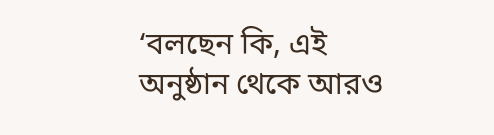‘বলছেন কি, এই অনুষ্ঠান থেকে আরও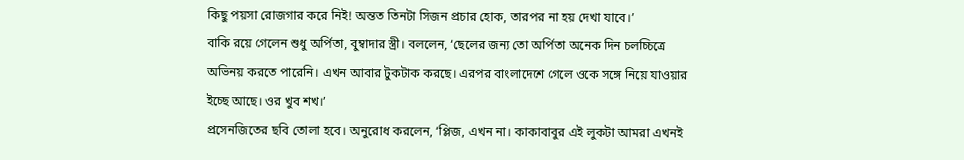কিছু পয়সা রোজগার করে নিই! অন্তত তিনটা সিজন প্রচার হোক, তারপর না হয় দেখা যাবে।’
বাকি রয়ে গেলেন শুধু অর্পিতা, বুম্বাদার স্ত্রী। বললেন, ‘ছেলের জন্য তো অর্পিতা অনেক দিন চলচ্চিত্রে অভিনয় করতে পারেনি। এখন আবার টুকটাক করছে। এরপর বাংলাদেশে গেলে ওকে সঙ্গে নিয়ে যাওয়ার ইচ্ছে আছে। ওর খুব শখ।’
প্রসেনজিতের ছবি তোলা হবে। অনুরোধ করলেন, ‘প্লিজ, এখন না। কাকাবাবুর এই লুকটা আমরা এখনই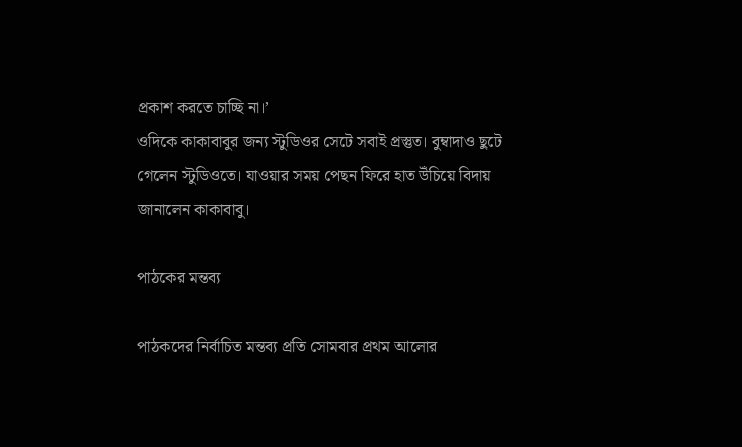প্রকাশ করতে চাচ্ছি না।’
ওদিকে কাকাবাবুর জন্য স্টুডিওর সেটে সবাই প্রস্তুত। বুম্বাদাও ছুটে গেলেন স্টুডিওতে। যাওয়ার সময় পেছন ফিরে হাত উঁচিয়ে বিদায় জানালেন কাকাবাবু।

পাঠকের মন্তব্য

পাঠকদের নির্বাচিত মন্তব্য প্রতি সোমবার প্রথম আলোর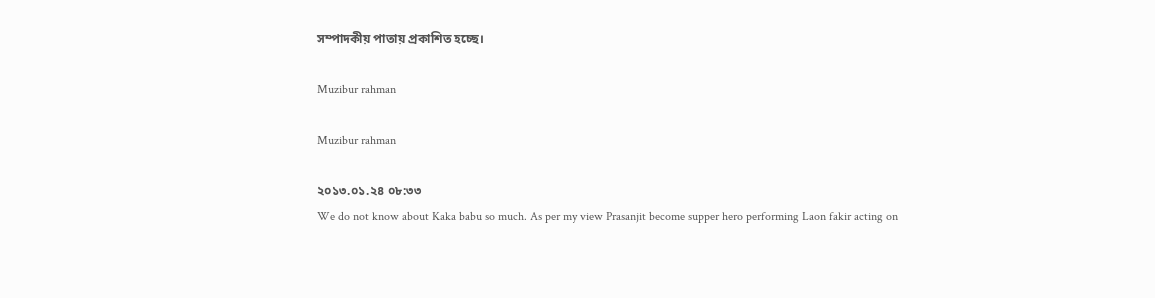সম্পাদকীয় পাতায় প্রকাশিত হচ্ছে।

Muzibur rahman

Muzibur rahman

২০১৩.০১.২৪ ০৮:৩৩
We do not know about Kaka babu so much. As per my view Prasanjit become supper hero performing Laon fakir acting on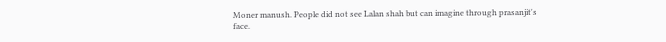Moner manush. People did not see Lalan shah but can imagine through prasanjit's face.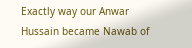Exactly way our Anwar Hussain became Nawab of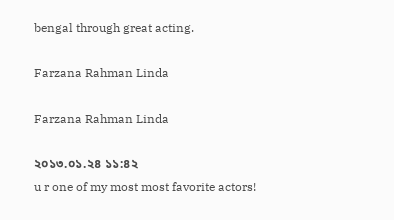bengal through great acting.

Farzana Rahman Linda

Farzana Rahman Linda

২০১৩.০১.২৪ ১১:৪২
u r one of my most most favorite actors!